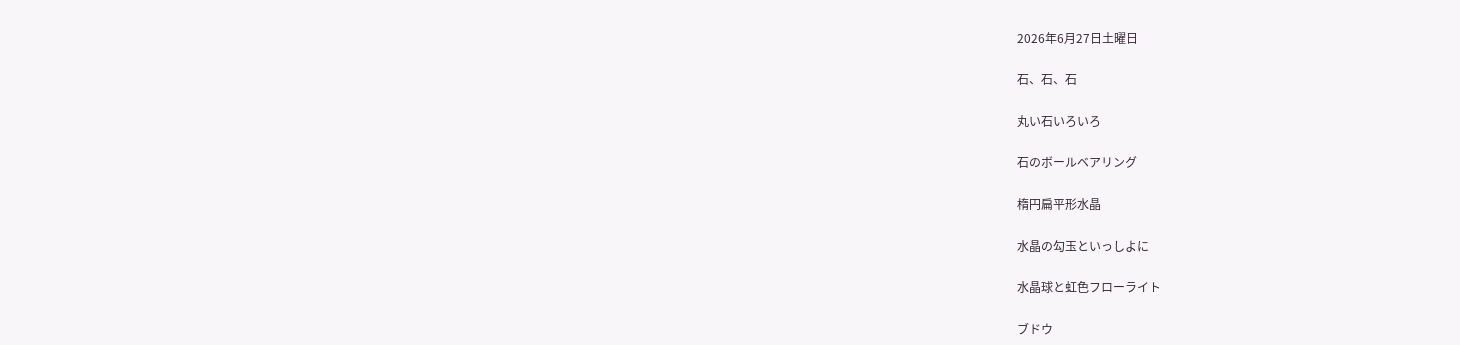2026年6月27日土曜日

石、石、石

丸い石いろいろ

石のボールベアリング

楕円扁平形水晶

水晶の勾玉といっしよに

水晶球と虹色フローライト

ブドウ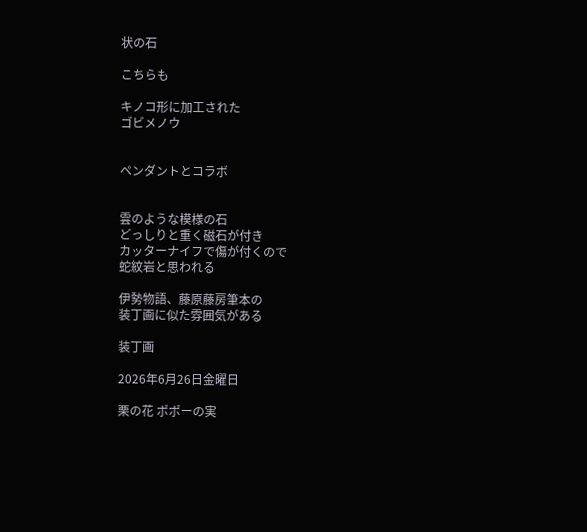状の石

こちらも

キノコ形に加工された
ゴビメノウ


ペンダントとコラボ


雲のような模様の石
どっしりと重く磁石が付き
カッターナイフで傷が付くので
蛇紋岩と思われる

伊勢物語、藤原藤房筆本の
装丁画に似た雰囲気がある

装丁画

2026年6月26日金曜日

栗の花 ポポーの実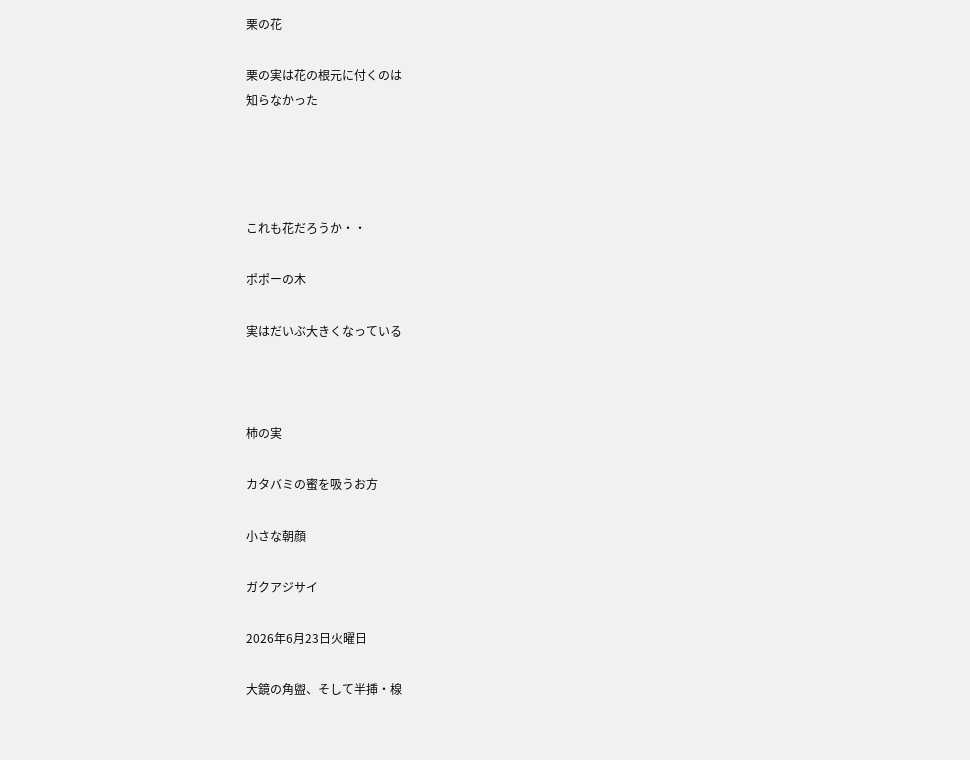栗の花

栗の実は花の根元に付くのは
知らなかった




これも花だろうか・・

ポポーの木

実はだいぶ大きくなっている



柿の実

カタバミの蜜を吸うお方

小さな朝顔

ガクアジサイ

2026年6月23日火曜日

大鏡の角盥、そして半挿・楾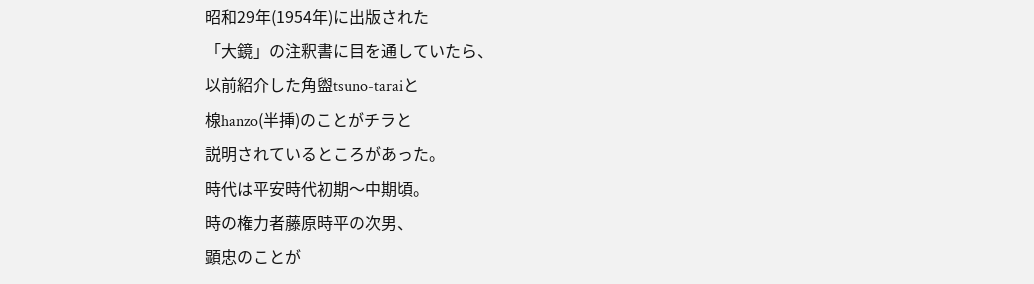昭和29年(1954年)に出版された
「大鏡」の注釈書に目を通していたら、
以前紹介した角盥tsuno-taraiと
楾hanzo(半挿)のことがチラと
説明されているところがあった。
時代は平安時代初期〜中期頃。
時の権力者藤原時平の次男、
顕忠のことが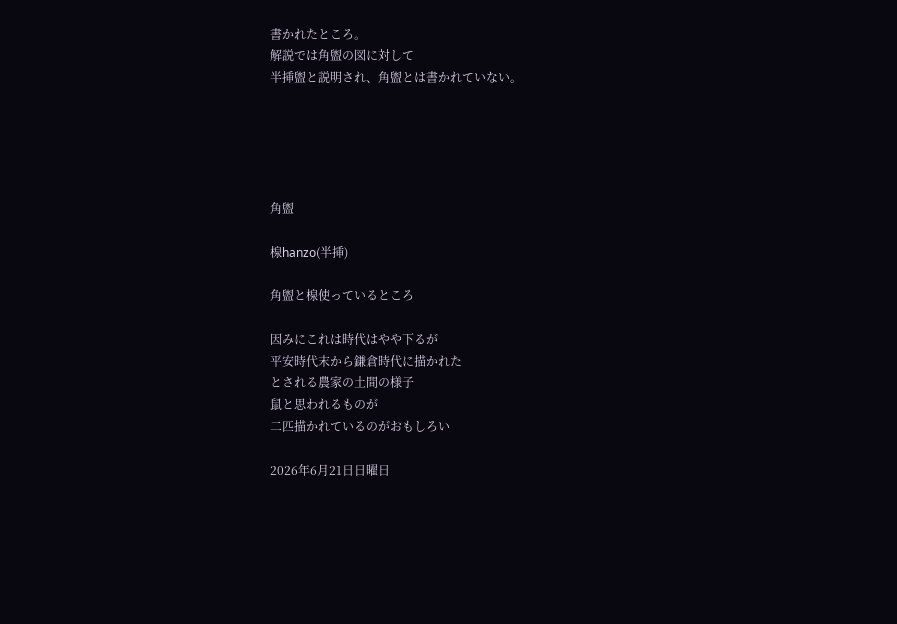書かれたところ。
解説では角盥の図に対して
半挿盥と説明され、角盥とは書かれていない。





角盥

楾hanzo(半挿)

角盥と楾使っているところ

因みにこれは時代はやや下るが
平安時代末から鎌倉時代に描かれた
とされる農家の土間の様子
鼠と思われるものが
二匹描かれているのがおもしろい

2026年6月21日日曜日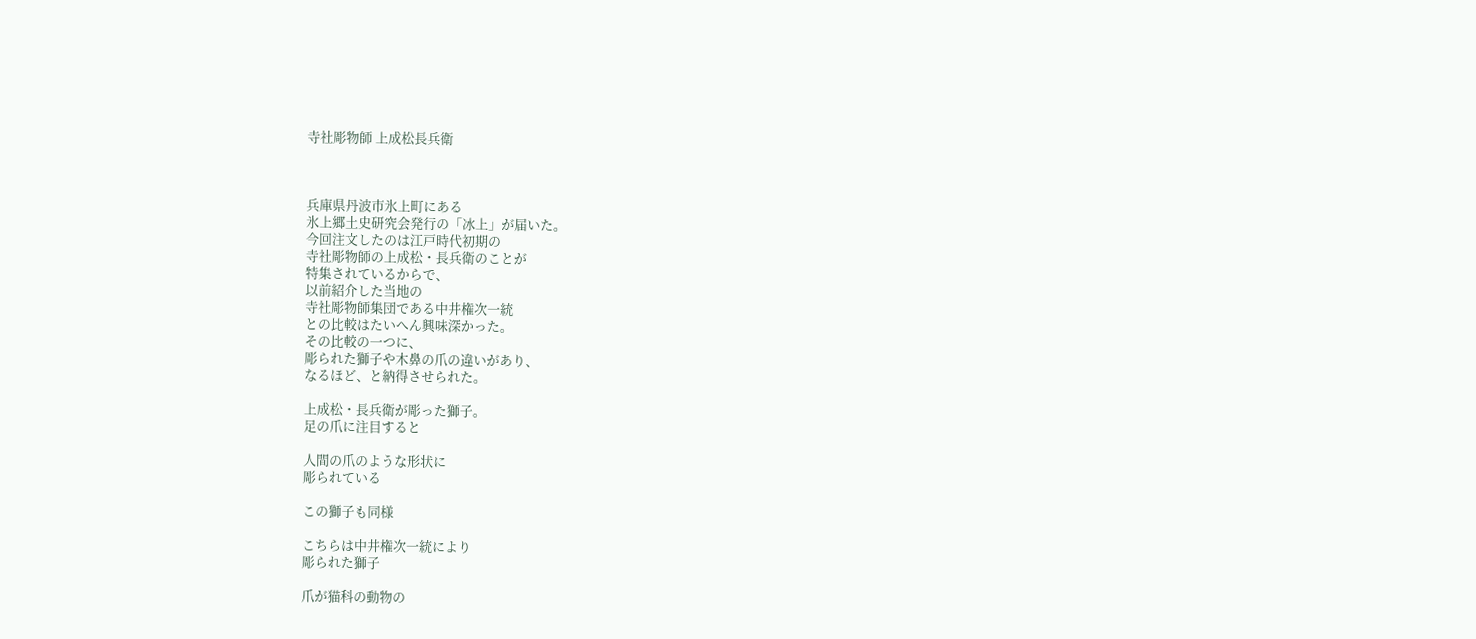寺社彫物師 上成松長兵衛



兵庫県丹波市氷上町にある
氷上郷土史研究会発行の「冰上」が届いた。
今回注文したのは江戸時代初期の
寺社彫物師の上成松・長兵衛のことが
特集されているからで、
以前紹介した当地の
寺社彫物師集団である中井権次一統
との比較はたいへん興味深かった。
その比較の一つに、
彫られた獅子や木鼻の爪の違いがあり、
なるほど、と納得させられた。

上成松・長兵衛が彫った獅子。
足の爪に注目すると

人間の爪のような形状に
彫られている

この獅子も同様

こちらは中井権次一統により
彫られた獅子

爪が猫科の動物の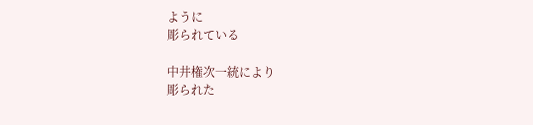ように
彫られている

中井権次一統により
彫られた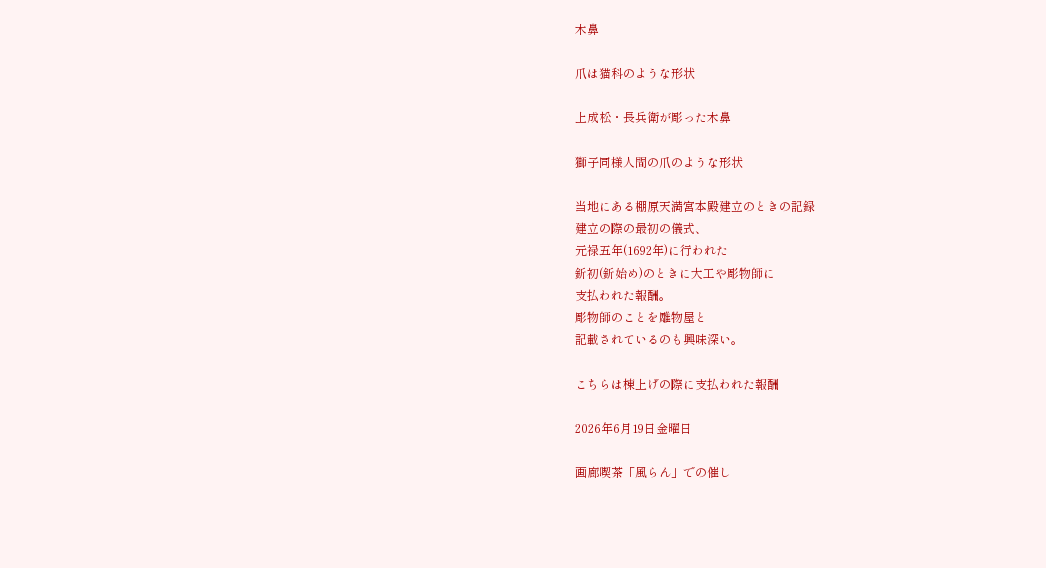木鼻

爪は猫科のような形状

上成松・長兵衛が彫った木鼻

獅子同様人間の爪のような形状

当地にある棚原天満宮本殿建立のときの記録
建立の際の最初の儀式、
元禄五年(1692年)に行われた
釿初(釿始め)のときに大工や彫物師に
支払われた報酬。
彫物師のことを雕物屋と
記載されているのも興味深い。

こちらは棟上げの際に支払われた報酬

2026年6月19日金曜日

画廊喫茶「風らん」での催し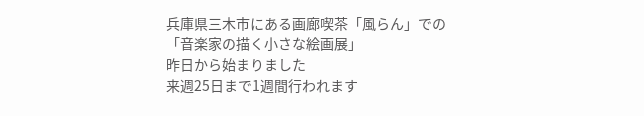兵庫県三木市にある画廊喫茶「風らん」での
「音楽家の描く小さな絵画展」
昨日から始まりました
来週25日まで1週間行われます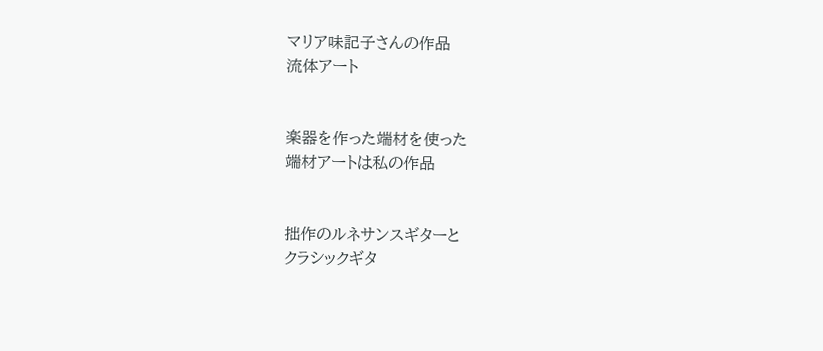マリア味記子さんの作品
流体アート


楽器を作った端材を使った
端材アートは私の作品


拙作のルネサンスギターと
クラシックギタ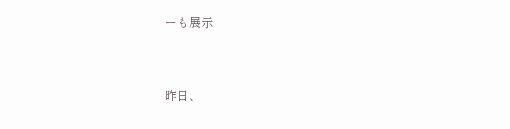ーも展示


昨日、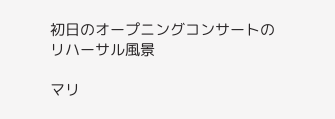初日のオープニングコンサートの
リハーサル風景

マリ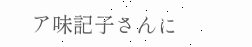ア味記子さんに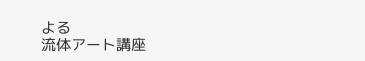よる
流体アート講座